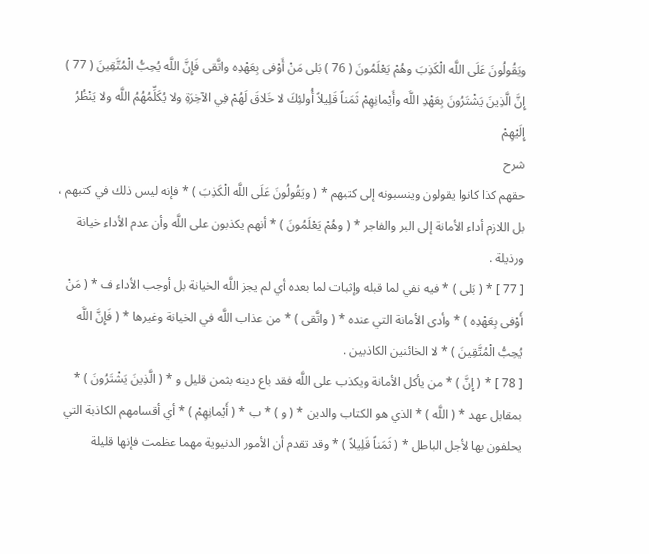ويَقُولُونَ عَلَى اللَّه الْكَذِبَ وهُمْ يَعْلَمُونَ ( 76 ) بَلى مَنْ أَوْفى بِعَهْدِه واتَّقى فَإِنَّ اللَّه يُحِبُّ الْمُتَّقِينَ ( 77 ) إِنَّ الَّذِينَ يَشْتَرُونَ بِعَهْدِ اللَّه وأَيْمانِهِمْ ثَمَناً قَلِيلاً أُولئِكَ لا خَلاقَ لَهُمْ فِي الآخِرَةِ ولا يُكَلِّمُهُمُ اللَّه ولا يَنْظُرُ إِلَيْهِمْ
شرح
حقهم كذا كانوا يقولون وينسبونه إلى كتبهم * ( ويَقُولُونَ عَلَى اللَّه الْكَذِبَ ) * فإنه ليس ذلك في كتبهم ، بل اللازم أداء الأمانة إلى البر والفاجر * ( وهُمْ يَعْلَمُونَ ) * أنهم يكذبون على اللَّه وأن عدم الأداء خيانة ورذيلة .
[ 77 ] * ( بَلى ) * فيه نفي لما قبله وإثبات لما بعده أي لم يجز اللَّه الخيانة بل أوجب الأداء ف * ( مَنْ أَوْفى بِعَهْدِه ) * وأدى الأمانة التي عنده * ( واتَّقى ) * من عذاب اللَّه في الخيانة وغيرها * ( فَإِنَّ اللَّه يُحِبُّ الْمُتَّقِينَ ) * لا الخائنين الكاذبين .
[ 78 ] * ( إِنَّ ) * من يأكل الأمانة ويكذب على اللَّه فقد باع دينه بثمن قليل و * ( الَّذِينَ يَشْتَرُونَ ) * بمقابل عهد * ( اللَّه ) * الذي هو الكتاب والدين * ( و ) * ب * ( أَيْمانِهِمْ ) * أي أقسامهم الكاذبة التي يحلفون بها لأجل الباطل * ( ثَمَناً قَلِيلاً ) * وقد تقدم أن الأمور الدنيوية مهما عظمت فإنها قليلة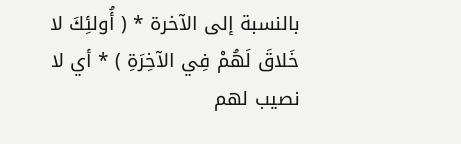بالنسبة إلى الآخرة * ( أُولئِكَ لا خَلاقَ لَهُمْ فِي الآخِرَةِ ) * أي لا نصيب لهم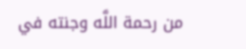من رحمة اللَّه وجنته في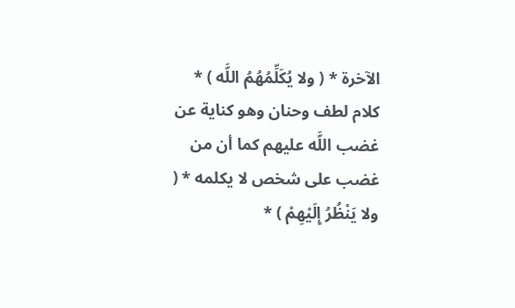الآخرة * ( ولا يُكَلِّمُهُمُ اللَّه ) * كلام لطف وحنان وهو كناية عن غضب اللَّه عليهم كما أن من غضب على شخص لا يكلمه * ( ولا يَنْظُرُ إِلَيْهِمْ ) *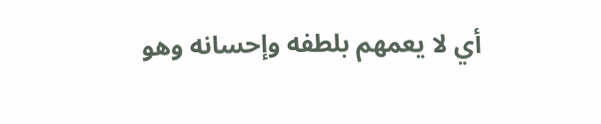أي لا يعمهم بلطفه وإحسانه وهو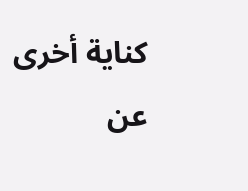كناية أخرى عن